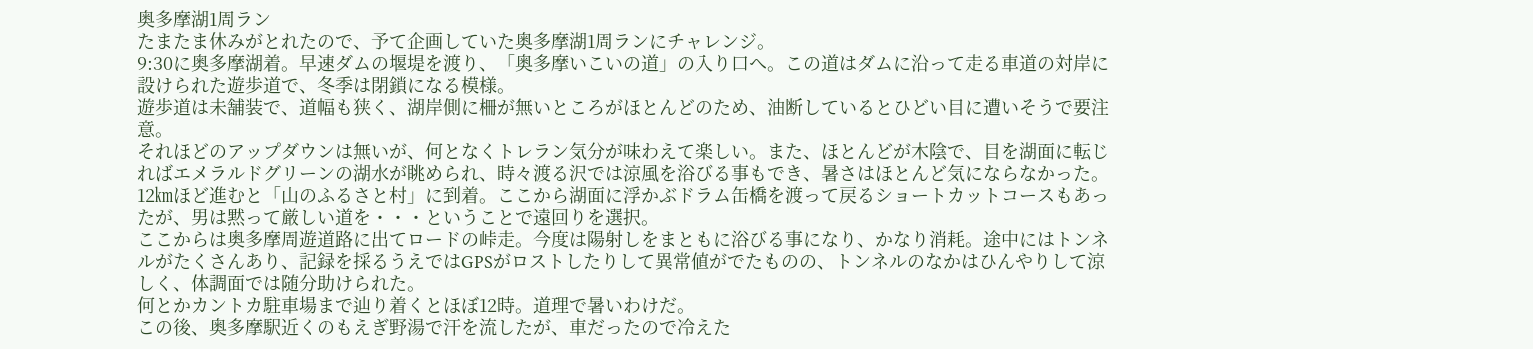奥多摩湖1周ラン
たまたま休みがとれたので、予て企画していた奥多摩湖1周ランにチャレンジ。
9:30に奥多摩湖着。早速ダムの堰堤を渡り、「奥多摩いこいの道」の入り口へ。この道はダムに沿って走る車道の対岸に設けられた遊歩道で、冬季は閉鎖になる模様。
遊歩道は未舗装で、道幅も狭く、湖岸側に柵が無いところがほとんどのため、油断しているとひどい目に遭いそうで要注意。
それほどのアップダウンは無いが、何となくトレラン気分が味わえて楽しい。また、ほとんどが木陰で、目を湖面に転じればエメラルドグリーンの湖水が眺められ、時々渡る沢では涼風を浴びる事もでき、暑さはほとんど気にならなかった。
12㎞ほど進むと「山のふるさと村」に到着。ここから湖面に浮かぶドラム缶橋を渡って戻るショートカットコースもあったが、男は黙って厳しい道を・・・ということで遠回りを選択。
ここからは奥多摩周遊道路に出てロードの峠走。今度は陽射しをまともに浴びる事になり、かなり消耗。途中にはトンネルがたくさんあり、記録を採るうえではGPSがロストしたりして異常値がでたものの、トンネルのなかはひんやりして涼しく、体調面では随分助けられた。
何とかカントカ駐車場まで辿り着くとほぼ12時。道理で暑いわけだ。
この後、奥多摩駅近くのもえぎ野湯で汗を流したが、車だったので冷えた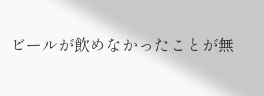ビールが飲めなかったことが無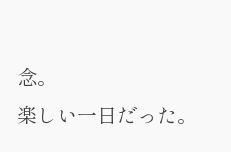念。
楽しい一日だった。